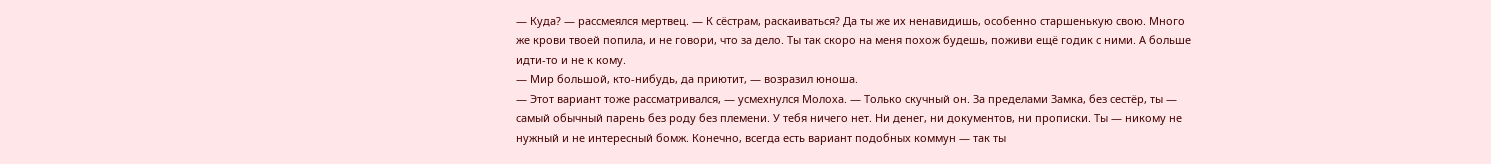— Куда? — рассмеялся мертвец. — К сёстрам, раскаиваться? Да ты же их ненавидишь, особенно старшенькую свою. Много же крови твоей попила, и не говори, что за дело. Ты так скоро на меня похож будешь, поживи ещё годик с ними. А больше идти-то и не к кому.
— Мир большой, кто-нибудь, да приютит, — возразил юноша.
— Этот вариант тоже рассматривался, — усмехнулся Молоха. — Только скучный он. За пределами Замка, без сестёр, ты — самый обычный парень без роду без племени. У тебя ничего нет. Ни денег, ни документов, ни прописки. Ты — никому не нужный и не интересный бомж. Конечно, всегда есть вариант подобных коммун — так ты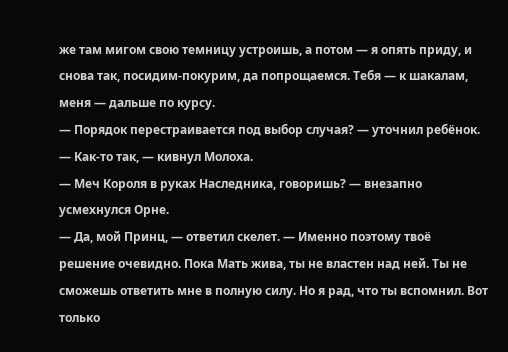же там мигом свою темницу устроишь, а потом — я опять приду, и снова так, посидим-покурим, да попрощаемся. Тебя — к шакалам, меня — дальше по курсу.
— Порядок перестраивается под выбор случая? — уточнил ребёнок.
— Как-то так, — кивнул Молоха.
— Меч Короля в руках Наследника, говоришь? — внезапно усмехнулся Орне.
— Да, мой Принц, — ответил скелет. — Именно поэтому твоё решение очевидно. Пока Мать жива, ты не властен над ней. Ты не сможешь ответить мне в полную силу. Но я рад, что ты вспомнил. Вот только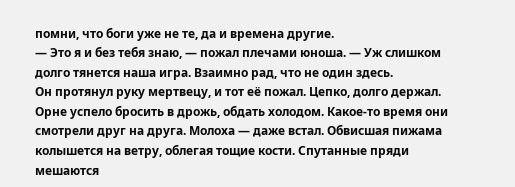помни, что боги уже не те, да и времена другие.
— Это я и без тебя знаю, — пожал плечами юноша. — Уж слишком долго тянется наша игра. Взаимно рад, что не один здесь.
Он протянул руку мертвецу, и тот её пожал. Цепко, долго держал. Орне успело бросить в дрожь, обдать холодом. Какое-то время они смотрели друг на друга. Молоха — даже встал. Обвисшая пижама колышется на ветру, облегая тощие кости. Спутанные пряди мешаются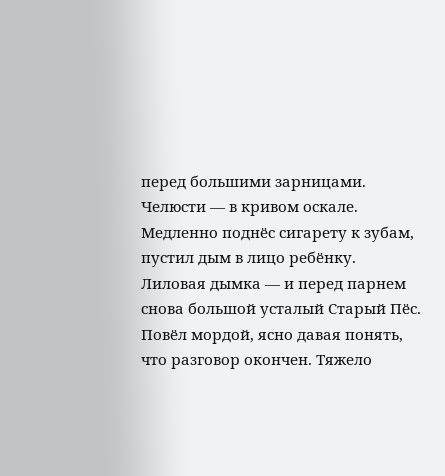перед большими зарницами. Челюсти — в кривом оскале. Медленно поднёс сигарету к зубам, пустил дым в лицо ребёнку.
Лиловая дымка — и перед парнем снова большой усталый Старый Пёс. Повёл мордой, ясно давая понять, что разговор окончен. Тяжело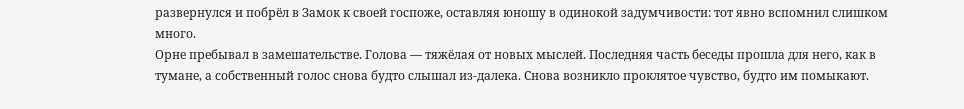развернулся и побрёл в Замок к своей госпоже, оставляя юношу в одинокой задумчивости: тот явно вспомнил слишком много.
Орне пребывал в замешательстве. Голова — тяжёлая от новых мыслей. Последняя часть беседы прошла для него, как в тумане, а собственный голос снова будто слышал из-далека. Снова возникло проклятое чувство, будто им помыкают.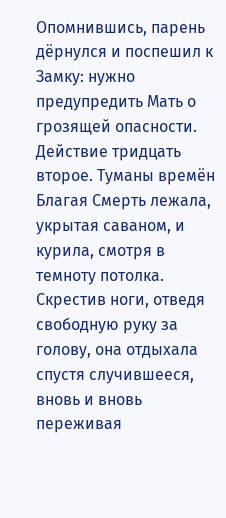Опомнившись, парень дёрнулся и поспешил к Замку: нужно предупредить Мать о грозящей опасности.
Действие тридцать второе. Туманы времён
Благая Смерть лежала, укрытая саваном, и курила, смотря в темноту потолка. Скрестив ноги, отведя свободную руку за голову, она отдыхала спустя случившееся, вновь и вновь переживая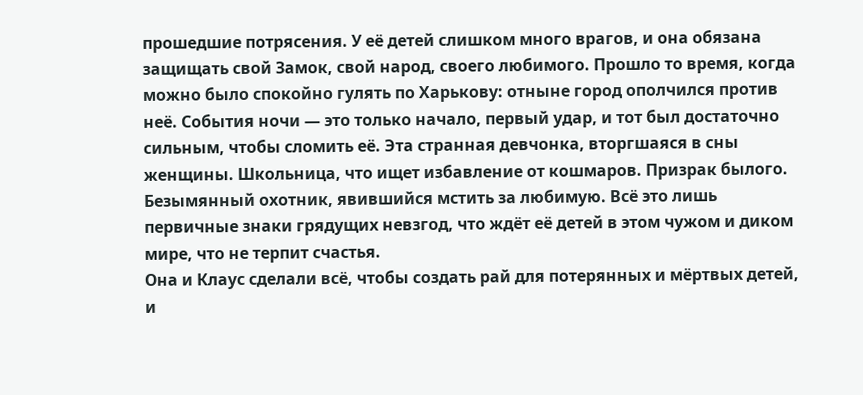прошедшие потрясения. У её детей слишком много врагов, и она обязана защищать свой Замок, свой народ, своего любимого. Прошло то время, когда можно было спокойно гулять по Харькову: отныне город ополчился против неё. События ночи — это только начало, первый удар, и тот был достаточно сильным, чтобы сломить её. Эта странная девчонка, вторгшаяся в сны женщины. Школьница, что ищет избавление от кошмаров. Призрак былого. Безымянный охотник, явившийся мстить за любимую. Всё это лишь первичные знаки грядущих невзгод, что ждёт её детей в этом чужом и диком мире, что не терпит счастья.
Она и Клаус сделали всё, чтобы создать рай для потерянных и мёртвых детей, и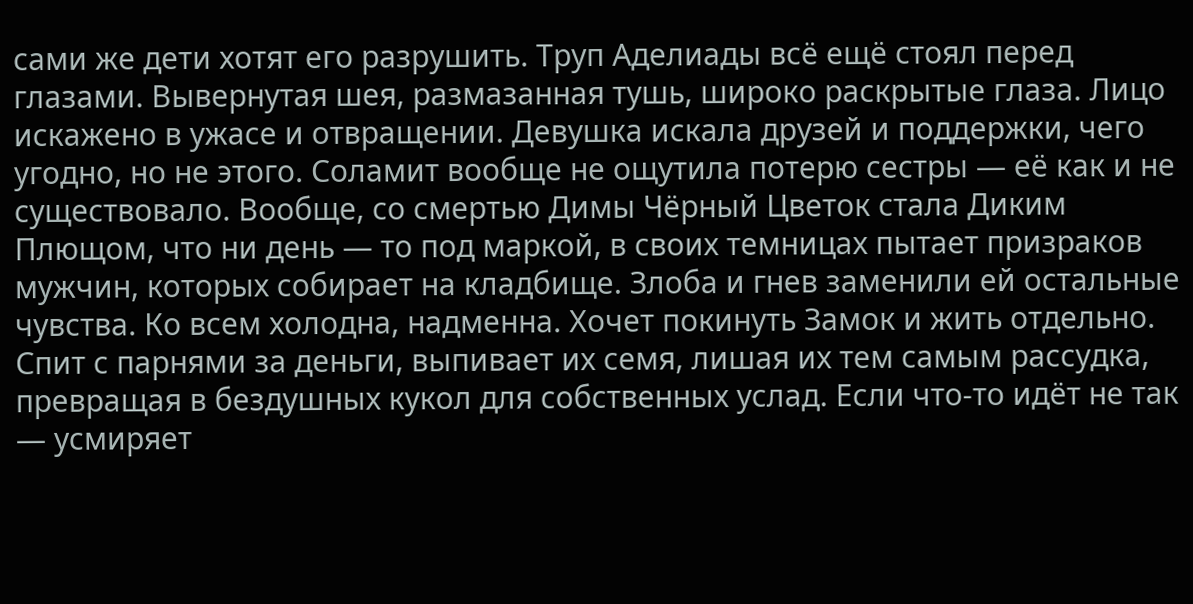сами же дети хотят его разрушить. Труп Аделиады всё ещё стоял перед глазами. Вывернутая шея, размазанная тушь, широко раскрытые глаза. Лицо искажено в ужасе и отвращении. Девушка искала друзей и поддержки, чего угодно, но не этого. Соламит вообще не ощутила потерю сестры — её как и не существовало. Вообще, со смертью Димы Чёрный Цветок стала Диким Плющом, что ни день — то под маркой, в своих темницах пытает призраков мужчин, которых собирает на кладбище. Злоба и гнев заменили ей остальные чувства. Ко всем холодна, надменна. Хочет покинуть Замок и жить отдельно. Спит с парнями за деньги, выпивает их семя, лишая их тем самым рассудка, превращая в бездушных кукол для собственных услад. Если что-то идёт не так — усмиряет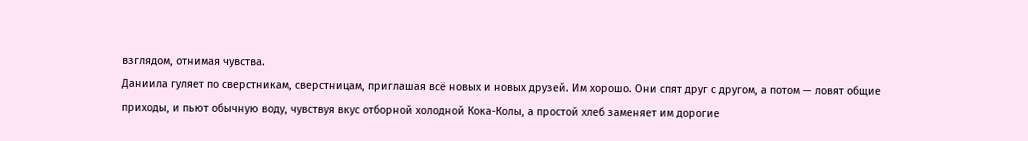взглядом, отнимая чувства.
Даниила гуляет по сверстникам, сверстницам, приглашая всё новых и новых друзей. Им хорошо. Они спят друг с другом, а потом — ловят общие приходы, и пьют обычную воду, чувствуя вкус отборной холодной Кока-Колы, а простой хлеб заменяет им дорогие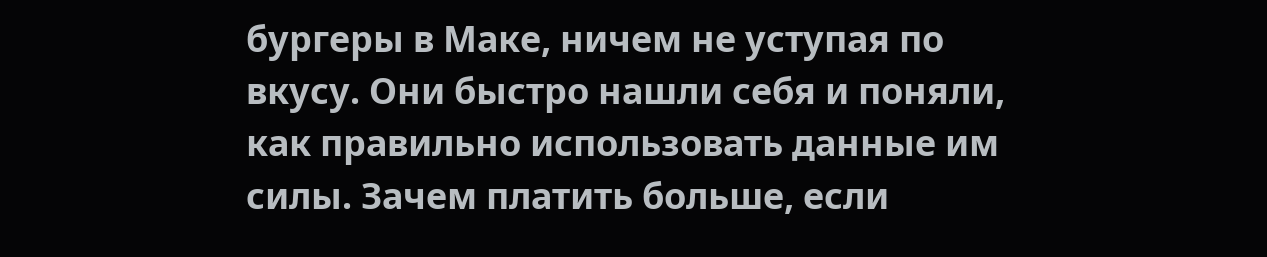бургеры в Маке, ничем не уступая по вкусу. Они быстро нашли себя и поняли, как правильно использовать данные им силы. Зачем платить больше, если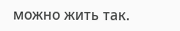можно жить так.